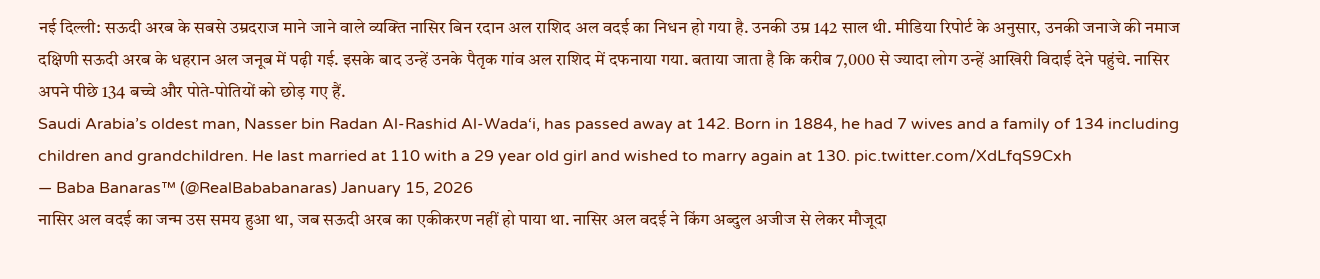नई दिल्ली: सऊदी अरब के सबसे उम्रदराज माने जाने वाले व्यक्ति नासिर बिन रदान अल राशिद अल वदई का निधन हो गया है. उनकी उम्र 142 साल थी. मीडिया रिपोर्ट के अनुसार, उनकी जनाजे की नमाज दक्षिणी सऊदी अरब के धहरान अल जनूब में पढ़ी गई. इसके बाद उन्हें उनके पैतृक गांव अल राशिद में दफनाया गया. बताया जाता है कि करीब 7,000 से ज्यादा लोग उन्हें आखिरी विदाई देने पहुंचे. नासिर अपने पीछे 134 बच्चे और पोते-पोतियों को छोड़ गए हैं.
Saudi Arabia’s oldest man, Nasser bin Radan Al-Rashid Al-Wada‘i, has passed away at 142. Born in 1884, he had 7 wives and a family of 134 including children and grandchildren. He last married at 110 with a 29 year old girl and wished to marry again at 130. pic.twitter.com/XdLfqS9Cxh
— Baba Banaras™ (@RealBababanaras) January 15, 2026
नासिर अल वदई का जन्म उस समय हुआ था, जब सऊदी अरब का एकीकरण नहीं हो पाया था. नासिर अल वदई ने किंग अब्दुल अजीज से लेकर मौजूदा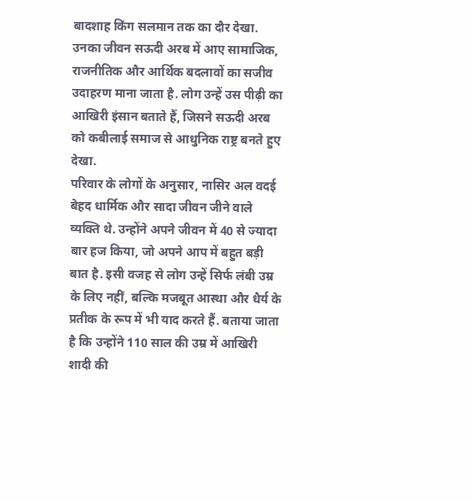बादशाह किंग सलमान तक का दौर देखा. उनका जीवन सऊदी अरब में आए सामाजिक, राजनीतिक और आर्थिक बदलावों का सजीव उदाहरण माना जाता है. लोग उन्हें उस पीढ़ी का आखिरी इंसान बताते हैं, जिसने सऊदी अरब को कबीलाई समाज से आधुनिक राष्ट्र बनते हुए देखा.
परिवार के लोगों के अनुसार, नासिर अल वदई बेहद धार्मिक और सादा जीवन जीने वाले व्यक्ति थे. उन्होंने अपने जीवन में 40 से ज्यादा बार हज किया, जो अपने आप में बहुत बड़ी बात है. इसी वजह से लोग उन्हें सिर्फ लंबी उम्र के लिए नहीं, बल्कि मजबूत आस्था और धैर्य के प्रतीक के रूप में भी याद करते हैं. बताया जाता है कि उन्होंने 110 साल की उम्र में आखिरी शादी की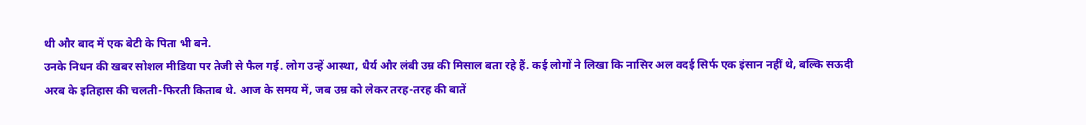थी और बाद में एक बेटी के पिता भी बने.
उनके निधन की खबर सोशल मीडिया पर तेजी से फैल गई. लोग उन्हें आस्था, धैर्य और लंबी उम्र की मिसाल बता रहे हैं. कई लोगों ने लिखा कि नासिर अल वदई सिर्फ एक इंसान नहीं थे, बल्कि सऊदी अरब के इतिहास की चलती-फिरती किताब थे. आज के समय में, जब उम्र को लेकर तरह-तरह की बातें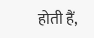होती हैं,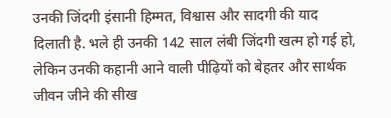उनकी जिंदगी इंसानी हिम्मत, विश्वास और सादगी की याद दिलाती है. भले ही उनकी 142 साल लंबी जिंदगी खत्म हो गई हो, लेकिन उनकी कहानी आने वाली पीढ़ियों को बेहतर और सार्थक जीवन जीने की सीख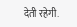देती रहेगी.